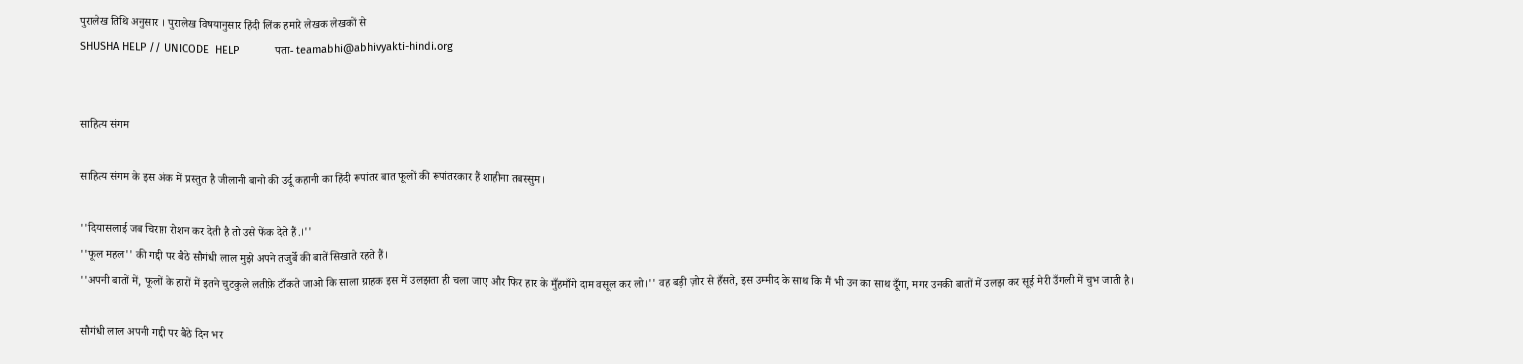पुरालेख तिथि अनुसार । पुरालेख विषयानुसार हिंदी लिंक हमारे लेखक लेखकों से
SHUSHA HELP // UNICODE  HELP            पता- teamabhi@abhivyakti-hindi.org


साहित्य संगम

साहित्य संगम के इस अंक में प्रस्तुत है जीलानी बानो की उर्दू कहानी का हिंदी रूपांतर बात फूलों की रूपांतरकार हैं शाहीना तबस्सुम।

''दियासलाई जब चिराग़ रोशन कर देती है तो उसे फेंक देते हैं.।''
''फूल महल'' की गद्दी पर बैठे सौगंधी लाल मुझे अपने तजुर्बे की बातें सिखाते रहते हैं।
''अपनी बातों में, फूलों के हारों में इतने चुटकुले लतीफ़े टाँकते जाओ कि साला ग्राहक इस में उलझता ही चला जाए और फिर हार के मुँहमाँगे दाम वसूल कर लो।'' वह बड़ी ज़ोर से हँसते, इस उम्मीद के साथ कि मैं भी उन का साथ दूँगा, मगर उनकी बातों में उलझ कर सूई मेरी उँगली में चुभ जाती है।

सौगंधी लाल अपनी गद्दी पर बैठे दिन भर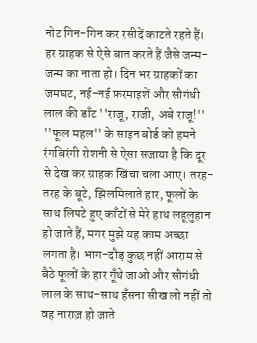नोट गिन-गिन कर रसीदें काटते रहते हैं। हर ग्राहक से ऐसे बात करते हैं जैसे जन्म-जन्म का नाता हो। दिन भर ग्राहकों का जमघट, नई-नई फ़रमाइशें और सौगंधी लाल की डाँट ''राजू, राजी, अबे राजू!''
''फूल महल'' के साइन बोर्ड को हमने रंगबिरंगी रोशनी से ऐसा सजाया है कि दूर से देख कर ग्राहक खिंचा चला आए। तरह-तरह के बूटे, झिलमिलाते हार, फूलों के साथ लिपटे हुए काँटों से मेरे हाथ लहूलुहान हो जाते हैं, मगर मुझे यह काम अच्छा लगता है। भाग-दौड़ कुछ नहीं आराम से बैठे फूलों के हार गूँथे जाओ और सौगंधी लाल के साथ-साथ हँसना सीख लो नहीं तो वह नाराज़ हो जाते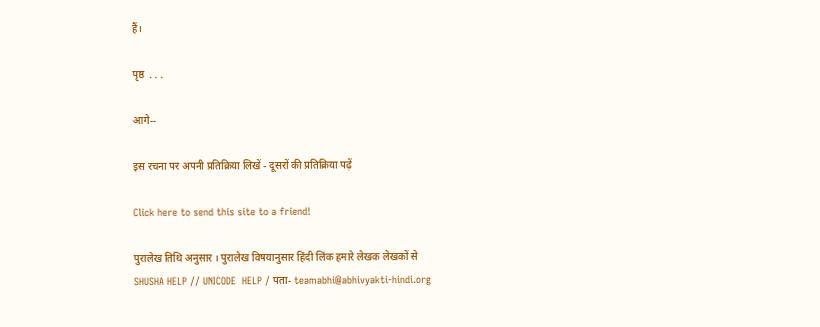हैं।

पृष्ठ  . . .

आगे--

इस रचना पर अपनी प्रतिक्रिया लिखें - दूसरों की प्रतिक्रिया पढ़ें

Click here to send this site to a friend!

पुरालेख तिथि अनुसार । पुरालेख विषयानुसार हिंदी लिंक हमारे लेखक लेखकों से
SHUSHA HELP // UNICODE  HELP / पता- teamabhi@abhivyakti-hindi.org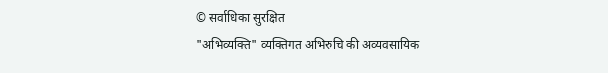© सर्वाधिका सुरक्षित
"अभिव्यक्ति" व्यक्तिगत अभिरुचि की अव्यवसायिक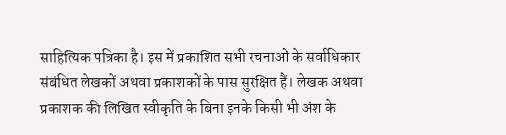साहित्यिक पत्रिका है। इस में प्रकाशित सभी रचनाओं के सर्वाधिकार संबंधित लेखकों अथवा प्रकाशकों के पास सुरक्षित हैं। लेखक अथवा प्रकाशक की लिखित स्वीकृति के बिना इनके किसी भी अंश के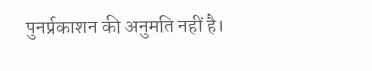पुनर्प्रकाशन की अनुमति नहीं है।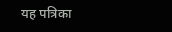यह पत्रिका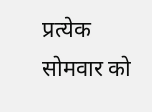प्रत्येक
सोमवार को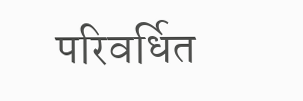परिवर्धित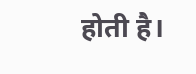होती है।